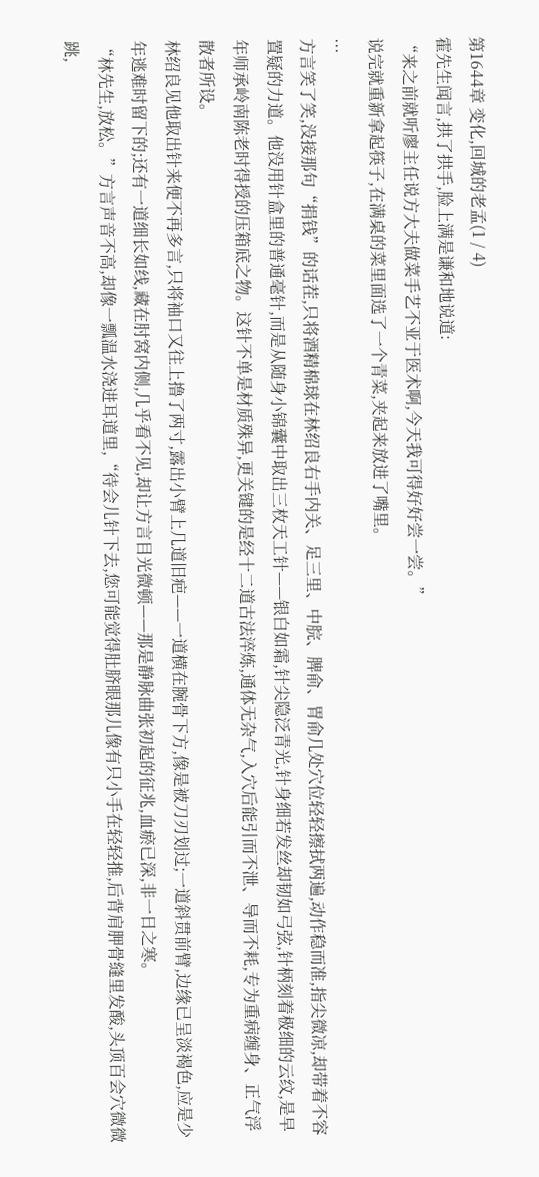第1644章 变化,回城的老孟(1 / 4)
霍先生闻言,拱了拱手,脸上满是谦和地说道:
“来之前就听廖主任说方大夫做菜手艺不亚于医术啊,今天我可得好好尝一尝。”
说完就重新拿起筷子,在满桌的菜里面选了一个青菜,夹起来放进了嘴里。
...
方言笑了笑,没接那句“捐钱”的话茬,只将酒精棉球在林绍良右手内关、足三里、中脘、脾俞、胃俞几处穴位轻轻擦拭两遍,动作稳而准,指尖微凉,却带着不容置疑的力道。他没用针盒里的普通毫针,而是从随身小锦囊中取出三枚天工针——银白如霜,针尖隐泛青光,针身细若发丝却韧如弓弦,针柄刻着极细的云纹,是早年师承岭南陈老时得授的压箱底之物。这针不单是材质殊异,更关键的是经十二道古法淬炼,通体无杂气,入穴后能引而不泄、导而不耗,专为重病缠身、正气浮散者所设。
林绍良见他取出针来便不再多言,只将袖口又往上撸了两寸,露出小臂上几道旧疤——一道横在腕骨下方,像是被刀刃划过;一道斜贯前臂,边缘已呈淡褐色,应是少年逃难时留下的;还有一道细长如线,藏在肘窝内侧,几乎看不见,却让方言目光微顿——那是静脉曲张初起的征兆,血瘀已深,非一日之寒。
“林先生,放松。”方言声音不高,却像一瓢温水浇进耳道里,“待会儿针下去,您可能觉得肚脐眼那儿像有只小手在轻轻推,后背肩胛骨缝里发酸,头顶百会穴微微跳,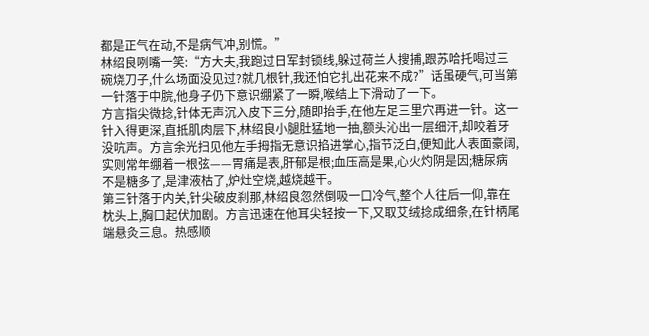都是正气在动,不是病气冲,别慌。”
林绍良咧嘴一笑:“方大夫,我跑过日军封锁线,躲过荷兰人搜捕,跟苏哈托喝过三碗烧刀子,什么场面没见过?就几根针,我还怕它扎出花来不成?”话虽硬气,可当第一针落于中脘,他身子仍下意识绷紧了一瞬,喉结上下滑动了一下。
方言指尖微捻,针体无声沉入皮下三分,随即抬手,在他左足三里穴再进一针。这一针入得更深,直抵肌肉层下,林绍良小腿肚猛地一抽,额头沁出一层细汗,却咬着牙没吭声。方言余光扫见他左手拇指无意识掐进掌心,指节泛白,便知此人表面豪阔,实则常年绷着一根弦——胃痛是表,肝郁是根;血压高是果,心火灼阴是因;糖尿病不是糖多了,是津液枯了,炉灶空烧,越烧越干。
第三针落于内关,针尖破皮刹那,林绍良忽然倒吸一口冷气,整个人往后一仰,靠在枕头上,胸口起伏加剧。方言迅速在他耳尖轻按一下,又取艾绒捻成细条,在针柄尾端悬灸三息。热感顺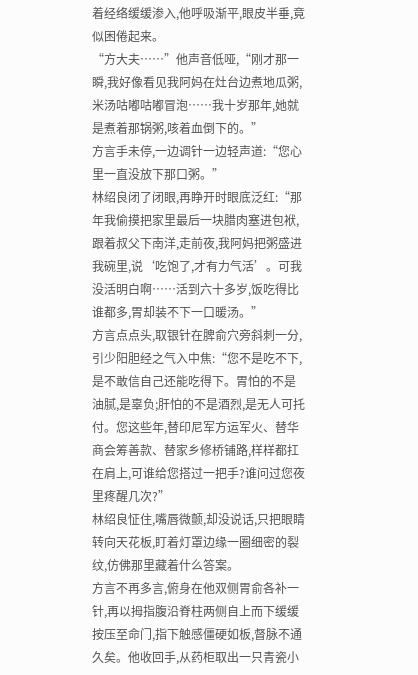着经络缓缓渗入,他呼吸渐平,眼皮半垂,竟似困倦起来。
“方大夫……”他声音低哑,“刚才那一瞬,我好像看见我阿妈在灶台边煮地瓜粥,米汤咕嘟咕嘟冒泡……我十岁那年,她就是煮着那锅粥,咳着血倒下的。”
方言手未停,一边调针一边轻声道:“您心里一直没放下那口粥。”
林绍良闭了闭眼,再睁开时眼底泛红:“那年我偷摸把家里最后一块腊肉塞进包袱,跟着叔父下南洋,走前夜,我阿妈把粥盛进我碗里,说‘吃饱了,才有力气活’。可我没活明白啊……活到六十多岁,饭吃得比谁都多,胃却装不下一口暖汤。”
方言点点头,取银针在脾俞穴旁斜刺一分,引少阳胆经之气入中焦:“您不是吃不下,是不敢信自己还能吃得下。胃怕的不是油腻,是辜负;肝怕的不是酒烈,是无人可托付。您这些年,替印尼军方运军火、替华商会筹善款、替家乡修桥铺路,样样都扛在肩上,可谁给您搭过一把手?谁问过您夜里疼醒几次?”
林绍良怔住,嘴唇微颤,却没说话,只把眼睛转向天花板,盯着灯罩边缘一圈细密的裂纹,仿佛那里藏着什么答案。
方言不再多言,俯身在他双侧胃俞各补一针,再以拇指腹沿脊柱两侧自上而下缓缓按压至命门,指下触感僵硬如板,督脉不通久矣。他收回手,从药柜取出一只青瓷小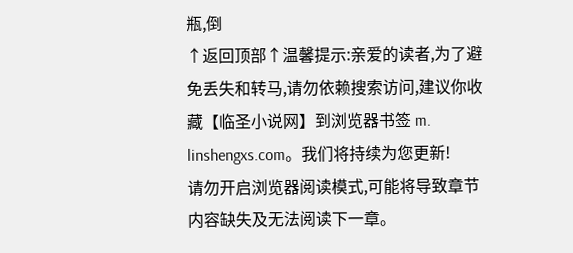瓶,倒
↑返回顶部↑温馨提示:亲爱的读者,为了避免丢失和转马,请勿依赖搜索访问,建议你收藏【临圣小说网】到浏览器书签 m. linshengxs.com。我们将持续为您更新!
请勿开启浏览器阅读模式,可能将导致章节内容缺失及无法阅读下一章。